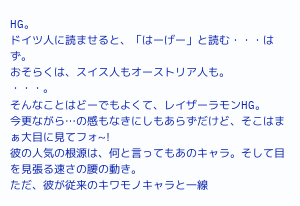HG。
ドイツ人に読ませると、「はーげー」と読む・・・はず。
おそらくは、スイス人もオーストリア人も。
・・・。
そんなことはどーでもよくて、レイザーラモンHG。
今更ながら…の感もなきにしもあらずだけど、そこはまぁ大目に見てフォ~!
彼の人気の根源は、何と言ってもあのキャラ。そして目を見張る速さの腰の動き。
ただ、彼が従来のキワモノキャラと一線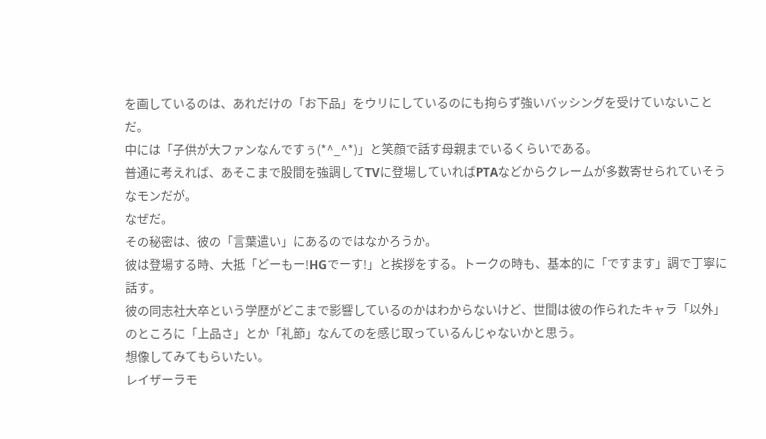を画しているのは、あれだけの「お下品」をウリにしているのにも拘らず強いバッシングを受けていないことだ。
中には「子供が大ファンなんですぅ(*^_^*)」と笑顔で話す母親までいるくらいである。
普通に考えれば、あそこまで股間を強調してTVに登場していればPTAなどからクレームが多数寄せられていそうなモンだが。
なぜだ。
その秘密は、彼の「言葉遣い」にあるのではなかろうか。
彼は登場する時、大抵「どーもー!HGでーす!」と挨拶をする。トークの時も、基本的に「ですます」調で丁寧に話す。
彼の同志社大卒という学歴がどこまで影響しているのかはわからないけど、世間は彼の作られたキャラ「以外」のところに「上品さ」とか「礼節」なんてのを感じ取っているんじゃないかと思う。
想像してみてもらいたい。
レイザーラモ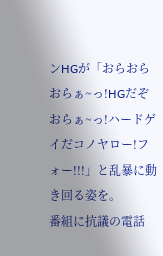ンHGが「おらおらおらぁ~っ!HGだぞおらぁ~っ!ハードゲイだコノヤロー!フォー!!!」と乱暴に動き回る姿を。
番組に抗議の電話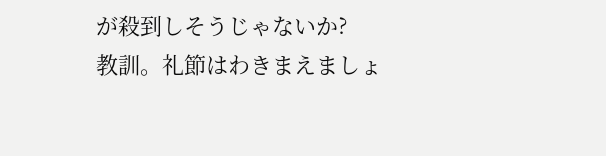が殺到しそうじゃないか?
教訓。礼節はわきまえましょ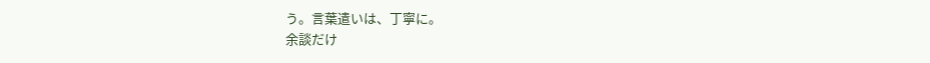う。言葉遣いは、丁寧に。
余談だけ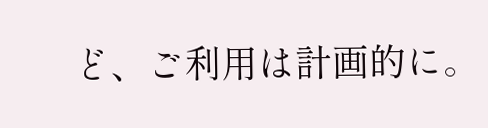ど、ご利用は計画的に。